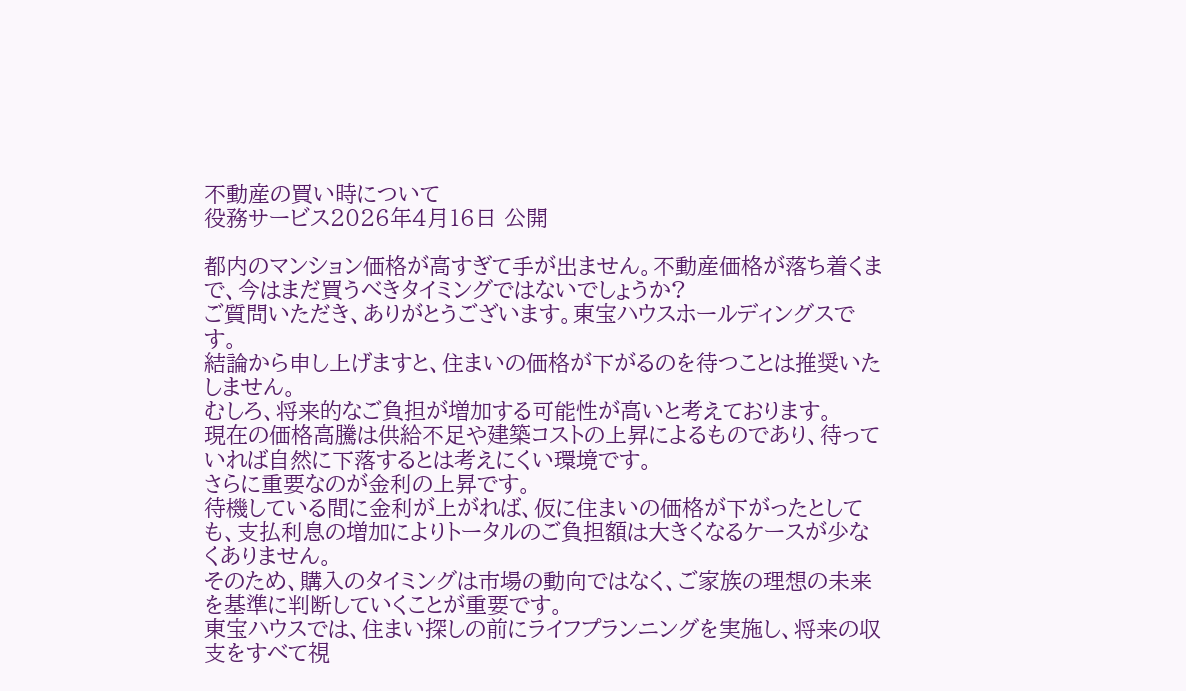不動産の買い時について
役務サービス2026年4月16日 公開

都内のマンション価格が高すぎて手が出ません。不動産価格が落ち着くまで、今はまだ買うべきタイミングではないでしょうか?
ご質問いただき、ありがとうございます。東宝ハウスホールディングスです。
結論から申し上げますと、住まいの価格が下がるのを待つことは推奨いたしません。
むしろ、将来的なご負担が増加する可能性が高いと考えております。
現在の価格高騰は供給不足や建築コストの上昇によるものであり、待っていれば自然に下落するとは考えにくい環境です。
さらに重要なのが金利の上昇です。
待機している間に金利が上がれば、仮に住まいの価格が下がったとしても、支払利息の増加によりトータルのご負担額は大きくなるケースが少なくありません。
そのため、購入のタイミングは市場の動向ではなく、ご家族の理想の未来を基準に判断していくことが重要です。
東宝ハウスでは、住まい探しの前にライフプランニングを実施し、将来の収支をすべて視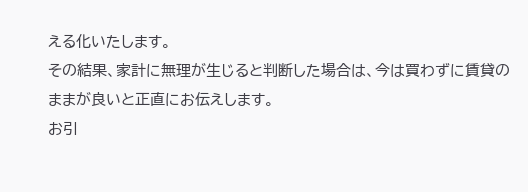える化いたします。
その結果、家計に無理が生じると判断した場合は、今は買わずに賃貸のままが良いと正直にお伝えします。
お引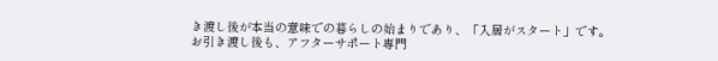き渡し後が本当の意味での暮らしの始まりであり、「入居がスタート」です。
お引き渡し後も、アフターサポート専門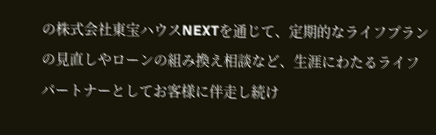の株式会社東宝ハウスNEXTを通じて、定期的なライフプランの見直しやローンの組み換え相談など、生涯にわたるライフパートナーとしてお客様に伴走し続け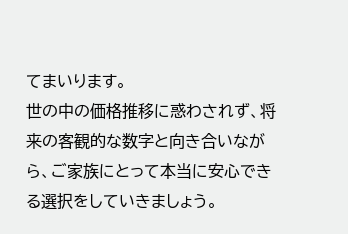てまいります。
世の中の価格推移に惑わされず、将来の客観的な数字と向き合いながら、ご家族にとって本当に安心できる選択をしていきましょう。